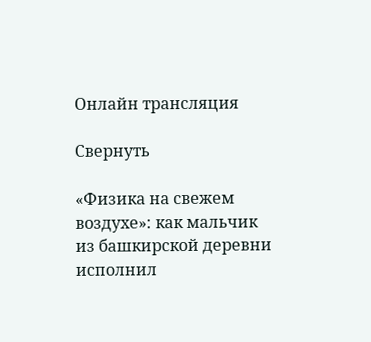Онлайн трансляция

Свернуть

«Физика на свежем воздухе»: как мальчик из башкирской деревни исполнил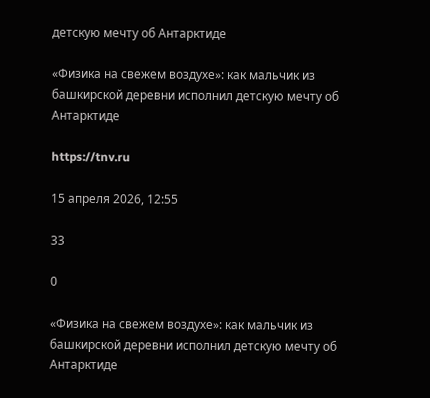детскую мечту об Антарктиде

«Физика на свежем воздухе»: как мальчик из башкирской деревни исполнил детскую мечту об Антарктиде

https://tnv.ru

15 апреля 2026, 12:55

33

0

«Физика на свежем воздухе»: как мальчик из башкирской деревни исполнил детскую мечту об Антарктиде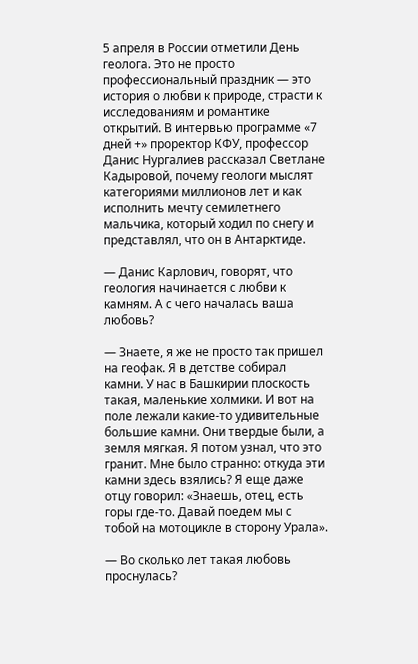5 апреля в России отметили День геолога. Это не просто профессиональный праздник — это история о любви к природе, страсти к исследованиям и романтике открытий. В интервью программе «7 дней +» проректор КФУ, профессор Данис Нургалиев рассказал Светлане Кадыровой, почему геологи мыслят категориями миллионов лет и как исполнить мечту семилетнего мальчика, который ходил по снегу и представлял, что он в Антарктиде.

— Данис Карлович, говорят, что геология начинается с любви к камням. А с чего началась ваша любовь?

— Знаете, я же не просто так пришел на геофак. Я в детстве собирал камни. У нас в Башкирии плоскость такая, маленькие холмики. И вот на поле лежали какие-то удивительные большие камни. Они твердые были, а земля мягкая. Я потом узнал, что это гранит. Мне было странно: откуда эти камни здесь взялись? Я еще даже отцу говорил: «Знаешь, отец, есть горы где-то. Давай поедем мы с тобой на мотоцикле в сторону Урала».

— Во сколько лет такая любовь проснулась?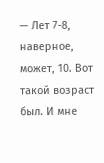— Лет 7-8, наверное, может, 10. Вот такой возраст был. И мне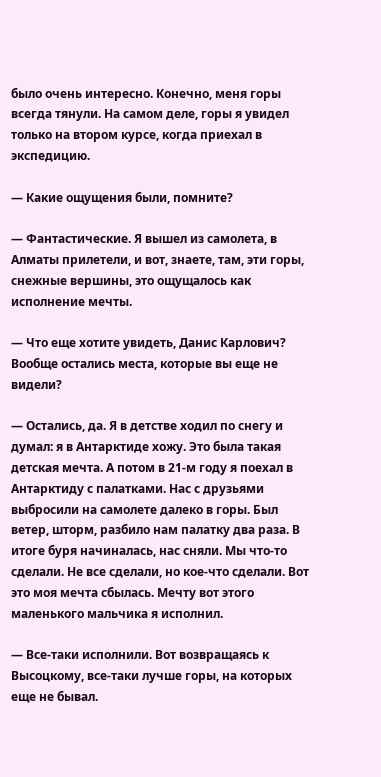было очень интересно. Конечно, меня горы всегда тянули. На самом деле, горы я увидел только на втором курсе, когда приехал в экспедицию.

— Какие ощущения были, помните?

— Фантастические. Я вышел из самолета, в Алматы прилетели, и вот, знаете, там, эти горы, снежные вершины, это ощущалось как исполнение мечты.

— Что еще хотите увидеть, Данис Карлович? Вообще остались места, которые вы еще не видели?

— Остались, да. Я в детстве ходил по снегу и думал: я в Антарктиде хожу. Это была такая детская мечта. А потом в 21-м году я поехал в Антарктиду с палатками. Нас с друзьями выбросили на самолете далеко в горы. Был ветер, шторм, разбило нам палатку два раза. В итоге буря начиналась, нас сняли. Мы что-то сделали. Не все сделали, но кое-что сделали. Вот это моя мечта сбылась. Мечту вот этого маленького мальчика я исполнил.

— Все-таки исполнили. Вот возвращаясь к Высоцкому, все-таки лучше горы, на которых еще не бывал.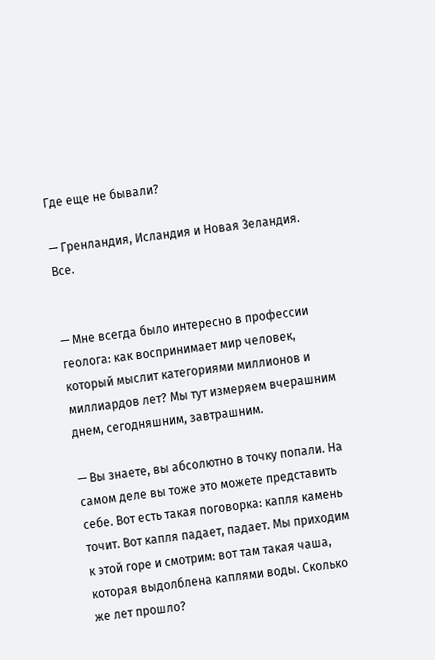Где еще не бывали?

— Гренландия, Исландия и Новая Зеландия. Все.


— Мне всегда было интересно в профессии геолога: как воспринимает мир человек, который мыслит категориями миллионов и миллиардов лет? Мы тут измеряем вчерашним днем, сегодняшним, завтрашним.

— Вы знаете, вы абсолютно в точку попали. На самом деле вы тоже это можете представить себе. Вот есть такая поговорка: капля камень точит. Вот капля падает, падает. Мы приходим к этой горе и смотрим: вот там такая чаша, которая выдолблена каплями воды. Сколько же лет прошло?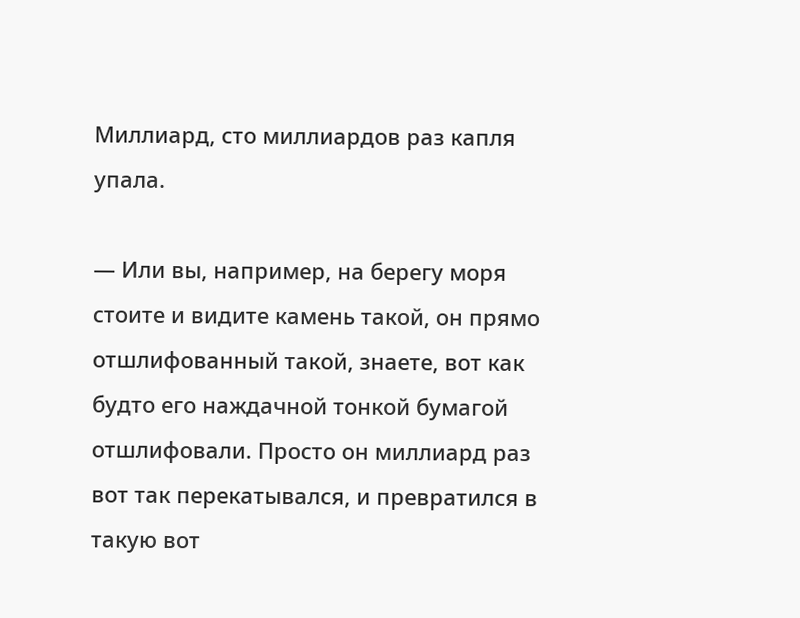Миллиард, сто миллиардов раз капля упала.

— Или вы, например, на берегу моря стоите и видите камень такой, он прямо отшлифованный такой, знаете, вот как будто его наждачной тонкой бумагой отшлифовали. Просто он миллиард раз вот так перекатывался, и превратился в такую вот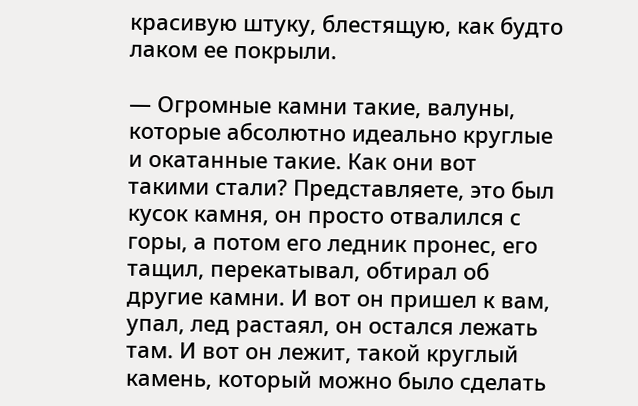красивую штуку, блестящую, как будто лаком ее покрыли.

— Огромные камни такие, валуны, которые абсолютно идеально круглые и окатанные такие. Как они вот такими стали? Представляете, это был кусок камня, он просто отвалился с горы, а потом его ледник пронес, его тащил, перекатывал, обтирал об другие камни. И вот он пришел к вам, упал, лед растаял, он остался лежать там. И вот он лежит, такой круглый камень, который можно было сделать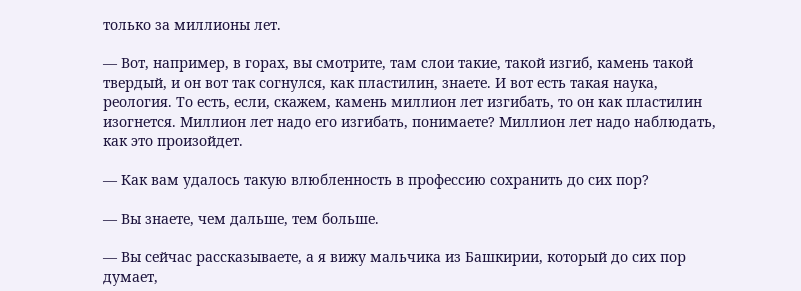только за миллионы лет.

— Вот, например, в горах, вы смотрите, там слои такие, такой изгиб, камень такой твердый, и он вот так согнулся, как пластилин, знаете. И вот есть такая наука, реология. То есть, если, скажем, камень миллион лет изгибать, то он как пластилин изогнется. Миллион лет надо его изгибать, понимаете? Миллион лет надо наблюдать, как это произойдет.

— Как вам удалось такую влюбленность в профессию сохранить до сих пор?

— Вы знаете, чем дальше, тем больше.

— Вы сейчас рассказываете, а я вижу мальчика из Башкирии, который до сих пор думает,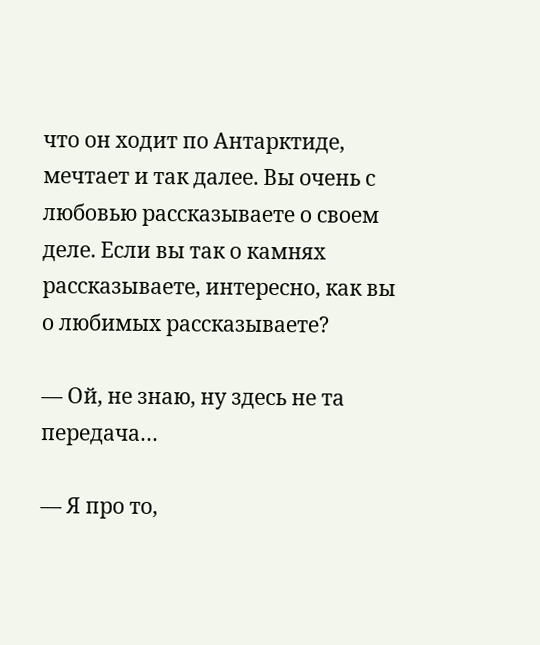что он ходит по Антарктиде, мечтает и так далее. Вы очень с любовью рассказываете о своем деле. Если вы так о камнях рассказываете, интересно, как вы о любимых рассказываете?

— Ой, не знаю, ну здесь не та передача…

— Я про то,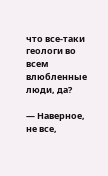что все-таки геологи во всем влюбленные люди, да?

— Наверное, не все,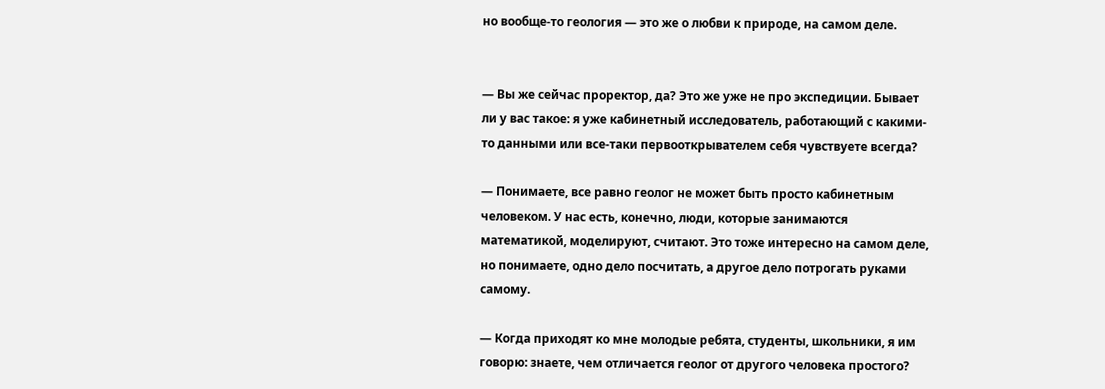но вообще-то геология — это же о любви к природе, на самом деле.


— Вы же сейчас проректор, да? Это же уже не про экспедиции. Бывает ли у вас такое: я уже кабинетный исследователь, работающий с какими-то данными или все-таки первооткрывателем себя чувствуете всегда?

— Понимаете, все равно геолог не может быть просто кабинетным человеком. У нас есть, конечно, люди, которые занимаются математикой, моделируют, считают. Это тоже интересно на самом деле, но понимаете, одно дело посчитать, а другое дело потрогать руками самому.

— Когда приходят ко мне молодые ребята, студенты, школьники, я им говорю: знаете, чем отличается геолог от другого человека простого?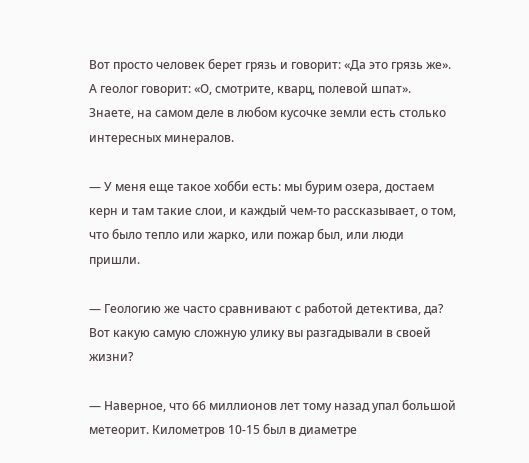Вот просто человек берет грязь и говорит: «Да это грязь же». А геолог говорит: «О, смотрите, кварц, полевой шпат». Знаете, на самом деле в любом кусочке земли есть столько интересных минералов.

— У меня еще такое хобби есть: мы бурим озера, достаем керн и там такие слои, и каждый чем-то рассказывает, о том, что было тепло или жарко, или пожар был, или люди пришли.

— Геологию же часто сравнивают с работой детектива, да? Вот какую самую сложную улику вы разгадывали в своей жизни?

— Наверное, что 66 миллионов лет тому назад упал большой метеорит. Километров 10-15 был в диаметре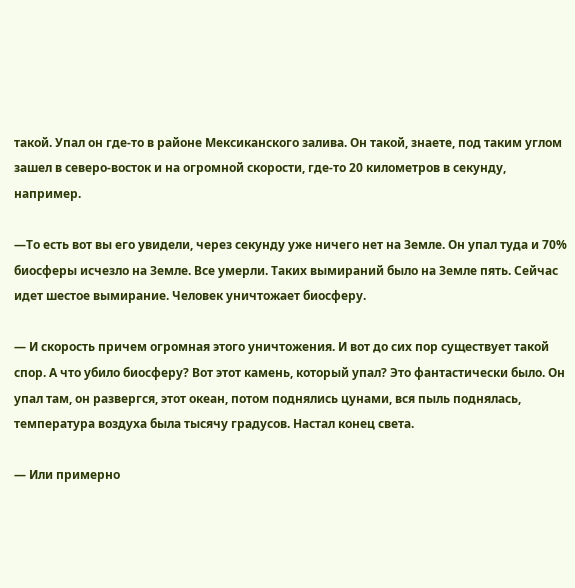такой. Упал он где-то в районе Мексиканского залива. Он такой, знаете, под таким углом зашел в северо-восток и на огромной скорости, где-то 20 километров в секунду, например.

—То есть вот вы его увидели, через секунду уже ничего нет на Земле. Он упал туда и 70% биосферы исчезло на Земле. Все умерли. Таких вымираний было на Земле пять. Сейчас идет шестое вымирание. Человек уничтожает биосферу.

— И скорость причем огромная этого уничтожения. И вот до сих пор существует такой спор. А что убило биосферу? Вот этот камень, который упал? Это фантастически было. Он упал там, он развергся, этот океан, потом поднялись цунами, вся пыль поднялась, температура воздуха была тысячу градусов. Настал конец света.

— Или примерно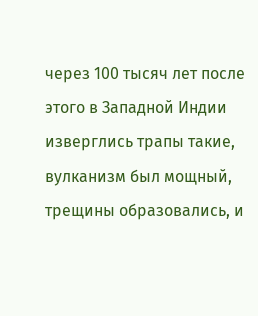через 100 тысяч лет после этого в Западной Индии изверглись трапы такие, вулканизм был мощный, трещины образовались, и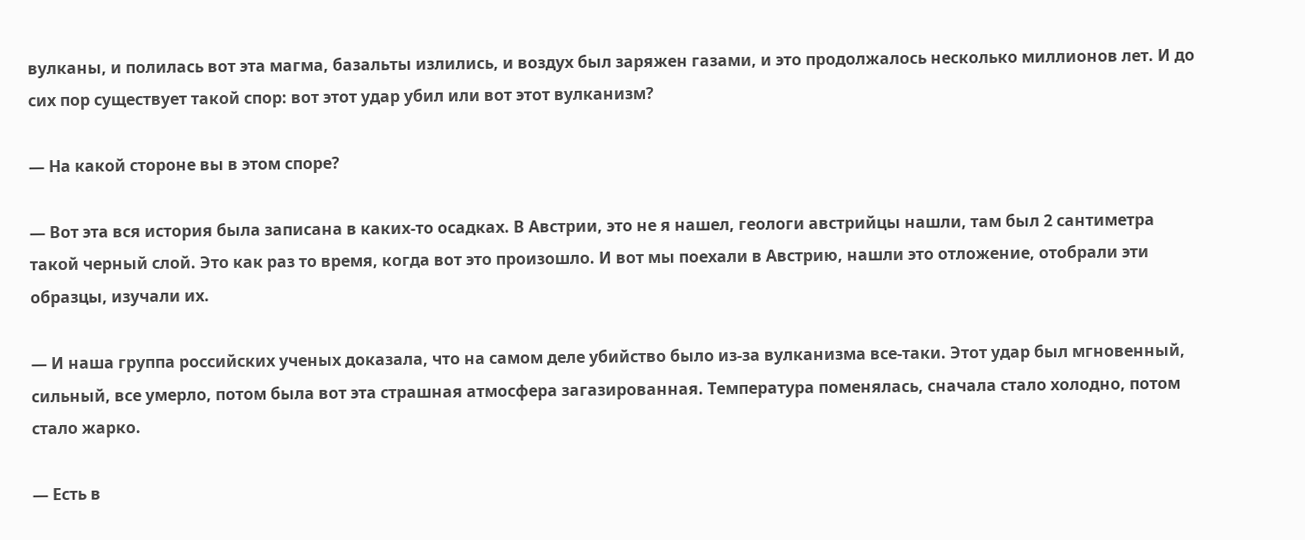вулканы, и полилась вот эта магма, базальты излились, и воздух был заряжен газами, и это продолжалось несколько миллионов лет. И до сих пор существует такой спор: вот этот удар убил или вот этот вулканизм?

— На какой стороне вы в этом споре?

— Вот эта вся история была записана в каких-то осадках. В Австрии, это не я нашел, геологи австрийцы нашли, там был 2 сантиметра такой черный слой. Это как раз то время, когда вот это произошло. И вот мы поехали в Австрию, нашли это отложение, отобрали эти образцы, изучали их.

— И наша группа российских ученых доказала, что на самом деле убийство было из-за вулканизма все-таки. Этот удар был мгновенный, сильный, все умерло, потом была вот эта страшная атмосфера загазированная. Температура поменялась, сначала стало холодно, потом стало жарко.

— Есть в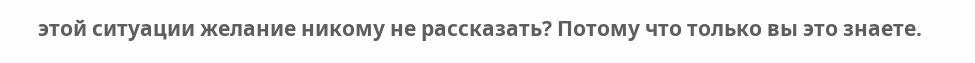этой ситуации желание никому не рассказать? Потому что только вы это знаете.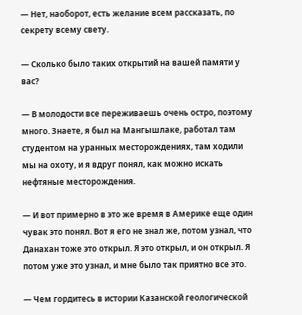— Нет, наоборот, есть желание всем рассказать, по секрету всему свету.

— Сколько было таких открытий на вашей памяти у вас?

— В молодости все переживаешь очень остро, поэтому много. Знаете, я был на Мангышлаке, работал там студентом на уранных месторождениях, там ходили мы на охоту, и я вдруг понял, как можно искать нефтяные месторождения.

— И вот примерно в это же время в Америке еще один чувак это понял. Вот я его не знал же, потом узнал, что Данахан тоже это открыл. Я это открыл, и он открыл. Я потом уже это узнал, и мне было так приятно все это.

— Чем гордитесь в истории Казанской геологической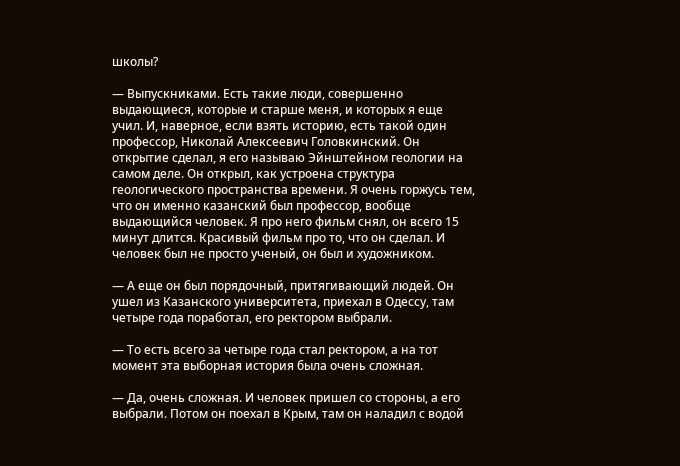школы?

— Выпускниками. Есть такие люди, совершенно выдающиеся, которые и старше меня, и которых я еще учил. И, наверное, если взять историю, есть такой один профессор, Николай Алексеевич Головкинский. Он открытие сделал, я его называю Эйнштейном геологии на самом деле. Он открыл, как устроена структура геологического пространства времени. Я очень горжусь тем, что он именно казанский был профессор, вообще выдающийся человек. Я про него фильм снял, он всего 15 минут длится. Красивый фильм про то, что он сделал. И человек был не просто ученый, он был и художником.

— А еще он был порядочный, притягивающий людей. Он ушел из Казанского университета, приехал в Одессу, там четыре года поработал, его ректором выбрали.

— То есть всего за четыре года стал ректором, а на тот момент эта выборная история была очень сложная.

— Да, очень сложная. И человек пришел со стороны, а его выбрали. Потом он поехал в Крым, там он наладил с водой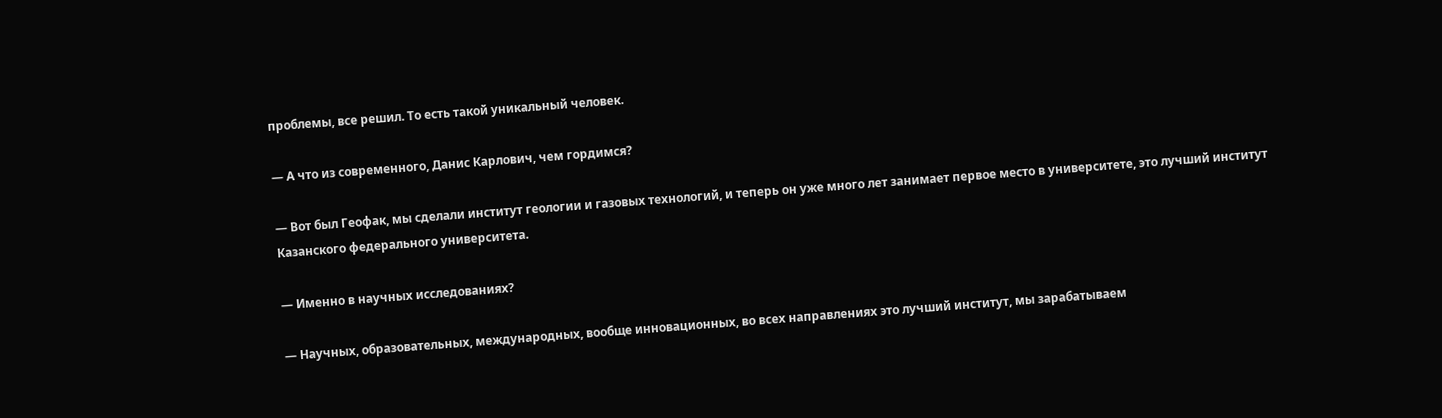проблемы, все решил. То есть такой уникальный человек.

— А что из современного, Данис Карлович, чем гордимся?

— Вот был Геофак, мы сделали институт геологии и газовых технологий, и теперь он уже много лет занимает первое место в университете, это лучший институт Казанского федерального университета.

— Именно в научных исследованиях?

— Научных, образовательных, международных, вообще инновационных, во всех направлениях это лучший институт, мы зарабатываем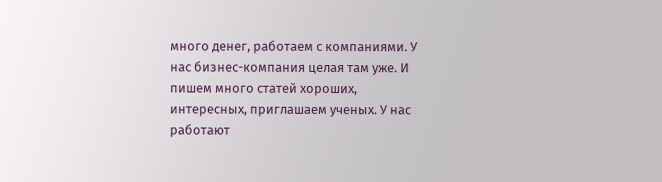много денег, работаем с компаниями. У нас бизнес-компания целая там уже. И пишем много статей хороших, интересных, приглашаем ученых. У нас работают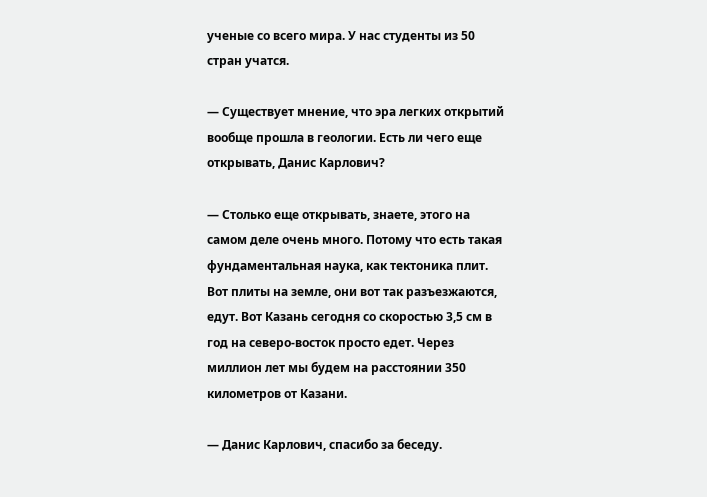ученые со всего мира. У нас студенты из 50 стран учатся.

— Существует мнение, что эра легких открытий вообще прошла в геологии. Есть ли чего еще открывать, Данис Карлович?

— Столько еще открывать, знаете, этого на самом деле очень много. Потому что есть такая фундаментальная наука, как тектоника плит. Вот плиты на земле, они вот так разъезжаются, едут. Вот Казань сегодня со скоростью 3,5 см в год на северо-восток просто едет. Через миллион лет мы будем на расстоянии 350 километров от Казани.

— Данис Карлович, спасибо за беседу.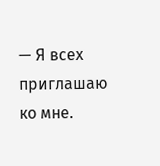— Я всех приглашаю ко мне.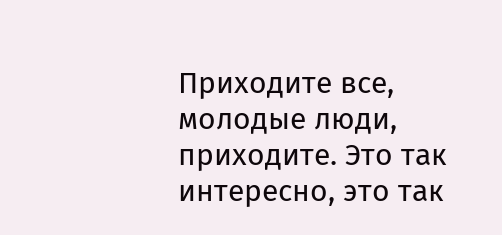Приходите все, молодые люди, приходите. Это так интересно, это так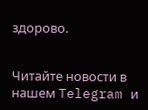здорово.


Читайте новости в нашем Telegram и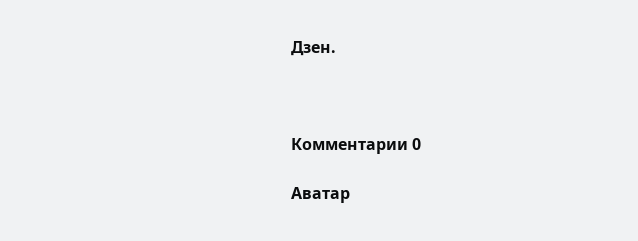Дзен.



Комментарии 0

Аватар